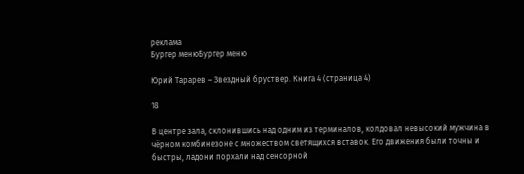реклама
Бургер менюБургер меню

Юрий Тарарев – Звездный бруствер. Книга 4 (страница 4)

18

В центре зала, склонившись над одним из терминалов, колдовал невысокий мужчина в чёрном комбинезоне с множеством светящихся вставок. Его движения были точны и быстры, ладони порхали над сенсорной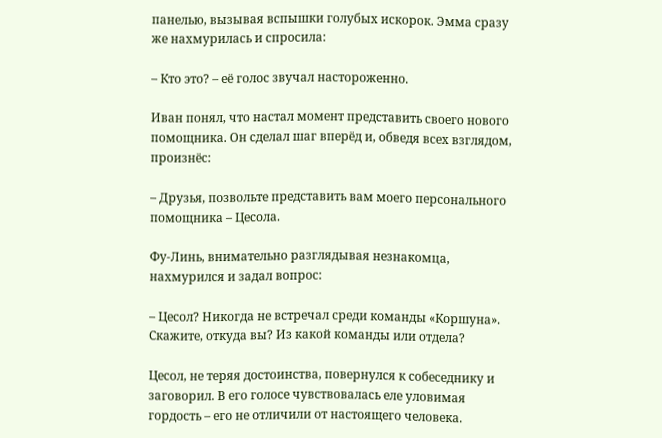панелью, вызывая вспышки голубых искорок. Эмма сразу же нахмурилась и спросила:

– Кто это? – её голос звучал настороженно.

Иван понял, что настал момент представить своего нового помощника. Он сделал шаг вперёд и, обведя всех взглядом, произнёс:

– Друзья, позвольте представить вам моего персонального помощника – Цесола.

Фу-Линь, внимательно разглядывая незнакомца, нахмурился и задал вопрос:

– Цесол? Никогда не встречал среди команды «Коршуна». Скажите, откуда вы? Из какой команды или отдела?

Цесол, не теряя достоинства, повернулся к собеседнику и заговорил. В его голосе чувствовалась еле уловимая гордость – его не отличили от настоящего человека.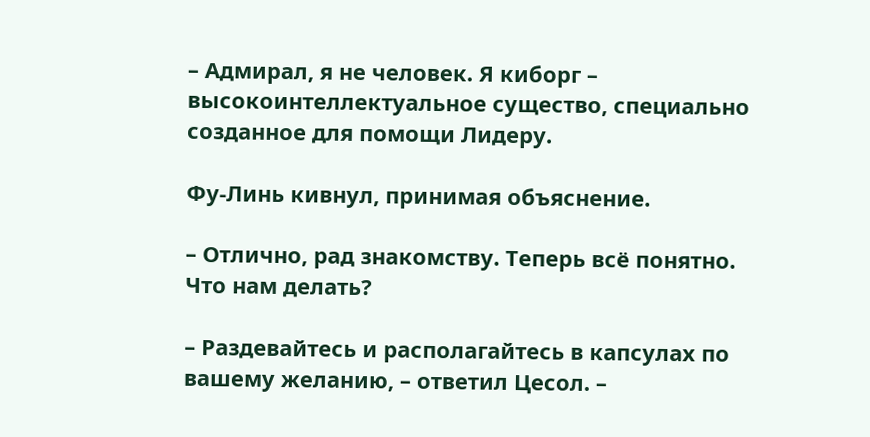– Адмирал, я не человек. Я киборг – высокоинтеллектуальное существо, специально созданное для помощи Лидеру.

Фу-Линь кивнул, принимая объяснение.

– Отлично, рад знакомству. Теперь всё понятно. Что нам делать?

– Раздевайтесь и располагайтесь в капсулах по вашему желанию, – ответил Цесол. –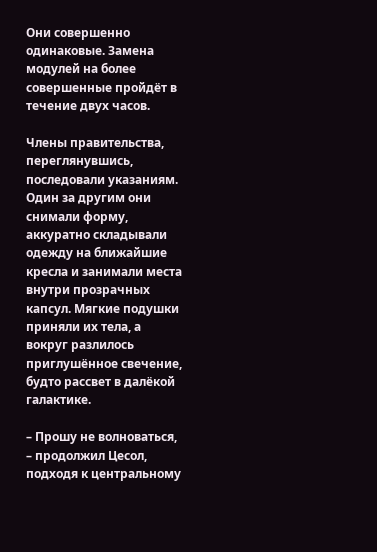Они совершенно одинаковые. Замена модулей на более совершенные пройдёт в течение двух часов.

Члены правительства, переглянувшись, последовали указаниям. Один за другим они снимали форму, аккуратно складывали одежду на ближайшие кресла и занимали места внутри прозрачных капсул. Мягкие подушки приняли их тела, а вокруг разлилось приглушённое свечение, будто рассвет в далёкой галактике.

– Прошу не волноваться, – продолжил Цесол, подходя к центральному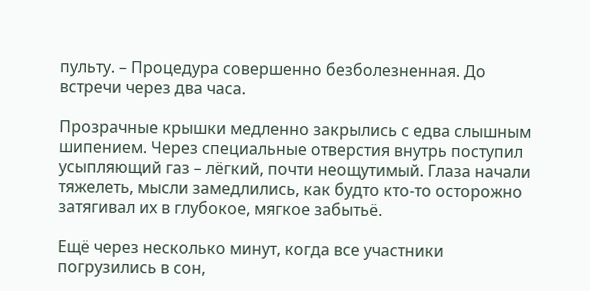пульту. – Процедура совершенно безболезненная. До встречи через два часа.

Прозрачные крышки медленно закрылись с едва слышным шипением. Через специальные отверстия внутрь поступил усыпляющий газ – лёгкий, почти неощутимый. Глаза начали тяжелеть, мысли замедлились, как будто кто-то осторожно затягивал их в глубокое, мягкое забытьё.

Ещё через несколько минут, когда все участники погрузились в сон,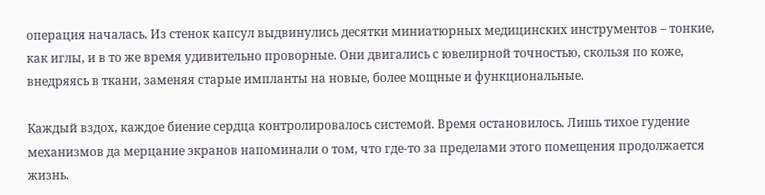операция началась. Из стенок капсул выдвинулись десятки миниатюрных медицинских инструментов – тонкие, как иглы, и в то же время удивительно проворные. Они двигались с ювелирной точностью, скользя по коже, внедряясь в ткани, заменяя старые импланты на новые, более мощные и функциональные.

Каждый вздох, каждое биение сердца контролировалось системой. Время остановилось. Лишь тихое гудение механизмов да мерцание экранов напоминали о том, что где-то за пределами этого помещения продолжается жизнь.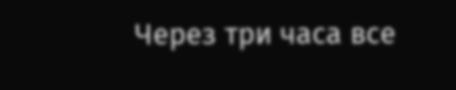Через три часа все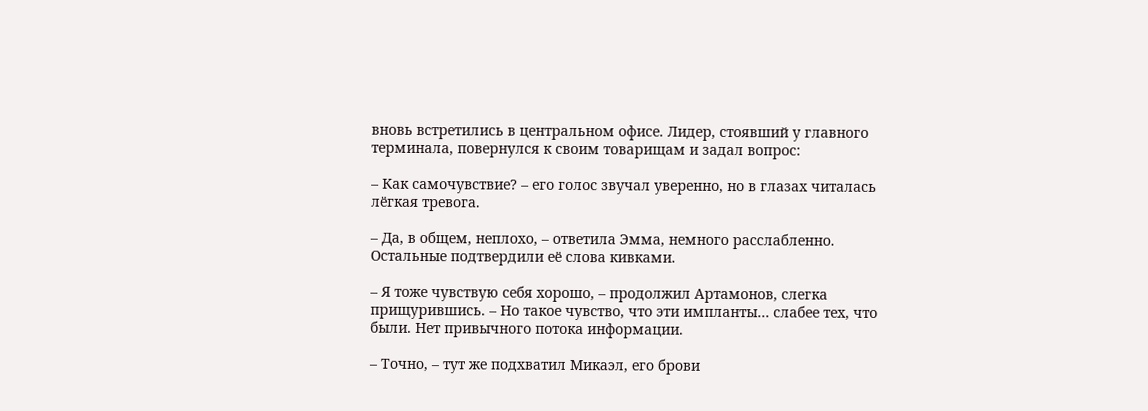вновь встретились в центральном офисе. Лидер, стоявший у главного терминала, повернулся к своим товарищам и задал вопрос:

– Как самочувствие? – его голос звучал уверенно, но в глазах читалась лёгкая тревога.

– Да, в общем, неплохо, – ответила Эмма, немного расслабленно. Остальные подтвердили её слова кивками.

– Я тоже чувствую себя хорошо, – продолжил Артамонов, слегка прищурившись. – Но такое чувство, что эти импланты… слабее тех, что были. Нет привычного потока информации.

– Точно, – тут же подхватил Микаэл, его брови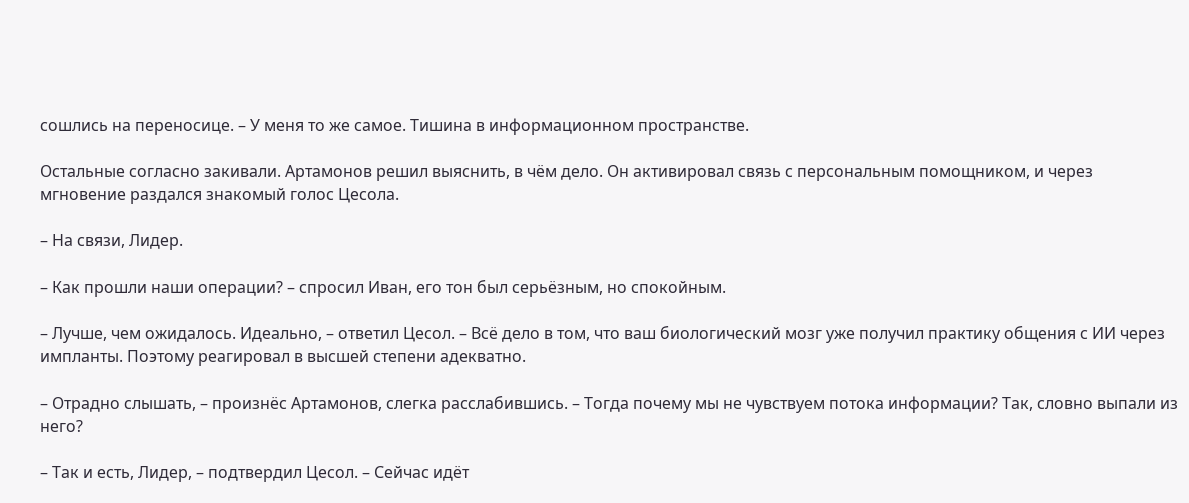сошлись на переносице. – У меня то же самое. Тишина в информационном пространстве.

Остальные согласно закивали. Артамонов решил выяснить, в чём дело. Он активировал связь с персональным помощником, и через мгновение раздался знакомый голос Цесола.

– На связи, Лидер.

– Как прошли наши операции? – спросил Иван, его тон был серьёзным, но спокойным.

– Лучше, чем ожидалось. Идеально, – ответил Цесол. – Всё дело в том, что ваш биологический мозг уже получил практику общения с ИИ через импланты. Поэтому реагировал в высшей степени адекватно.

– Отрадно слышать, – произнёс Артамонов, слегка расслабившись. – Тогда почему мы не чувствуем потока информации? Так, словно выпали из него?

– Так и есть, Лидер, – подтвердил Цесол. – Сейчас идёт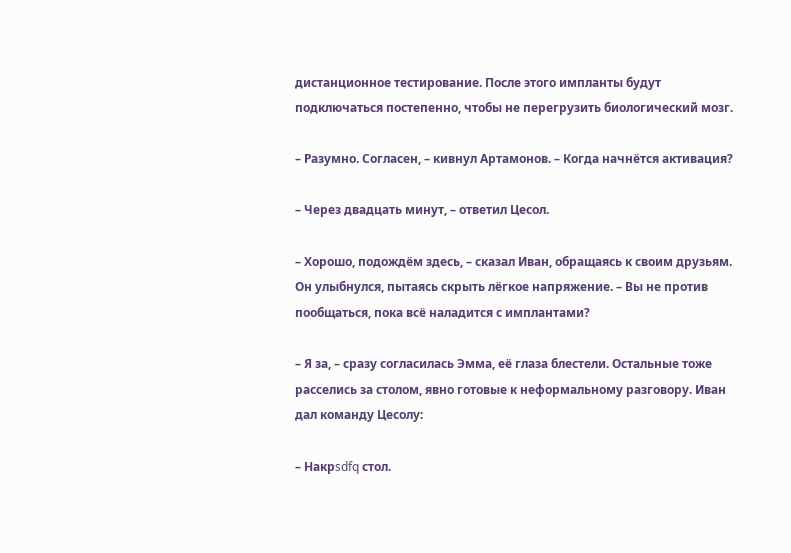дистанционное тестирование. После этого импланты будут подключаться постепенно, чтобы не перегрузить биологический мозг.

– Разумно. Согласен, – кивнул Артамонов. – Когда начнётся активация?

– Через двадцать минут, – ответил Цесол.

– Хорошо, подождём здесь, – сказал Иван, обращаясь к своим друзьям. Он улыбнулся, пытаясь скрыть лёгкое напряжение. – Вы не против пообщаться, пока всё наладится с имплантами?

– Я за, – сразу согласилась Эмма, её глаза блестели. Остальные тоже расселись за столом, явно готовые к неформальному разговору. Иван дал команду Цесолу:

– Накрsdfq стол.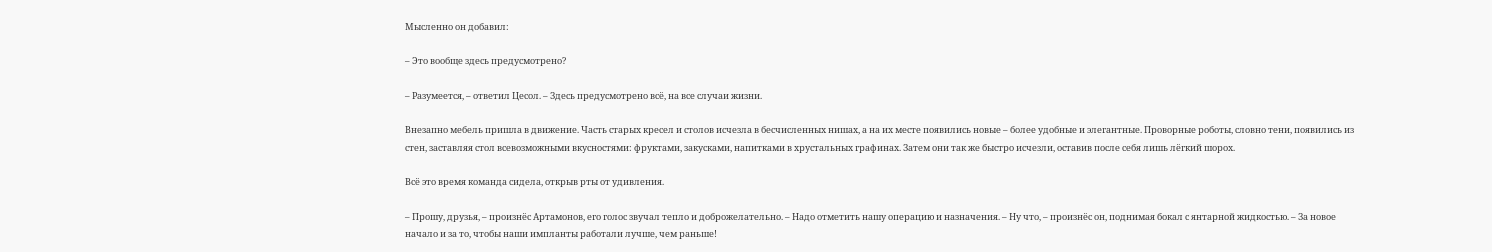Мысленно он добавил:

– Это вообще здесь предусмотрено?

– Разумеется, – ответил Цесол. – Здесь предусмотрено всё, на все случаи жизни.

Внезапно мебель пришла в движение. Часть старых кресел и столов исчезла в бесчисленных нишах, а на их месте появились новые – более удобные и элегантные. Проворные роботы, словно тени, появились из стен, заставляя стол всевозможными вкусностями: фруктами, закусками, напитками в хрустальных графинах. Затем они так же быстро исчезли, оставив после себя лишь лёгкий шорох.

Всё это время команда сидела, открыв рты от удивления.

– Прошу, друзья, – произнёс Артамонов, его голос звучал тепло и доброжелательно. – Надо отметить нашу операцию и назначения. – Ну что, – произнёс он, поднимая бокал с янтарной жидкостью. – За новое начало и за то, чтобы наши импланты работали лучше, чем раньше!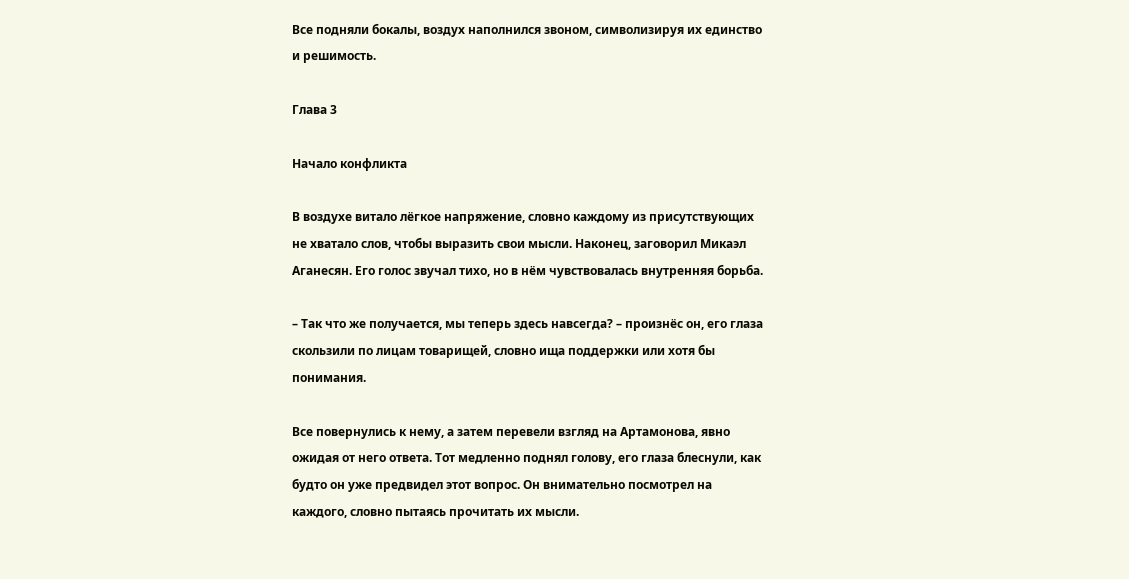Все подняли бокалы, воздух наполнился звоном, символизируя их единство и решимость.

Глава 3

Начало конфликта

В воздухе витало лёгкое напряжение, словно каждому из присутствующих не хватало слов, чтобы выразить свои мысли. Наконец, заговорил Микаэл Аганесян. Его голос звучал тихо, но в нём чувствовалась внутренняя борьба.

– Так что же получается, мы теперь здесь навсегда? – произнёс он, его глаза скользили по лицам товарищей, словно ища поддержки или хотя бы понимания.

Все повернулись к нему, а затем перевели взгляд на Артамонова, явно ожидая от него ответа. Тот медленно поднял голову, его глаза блеснули, как будто он уже предвидел этот вопрос. Он внимательно посмотрел на каждого, словно пытаясь прочитать их мысли.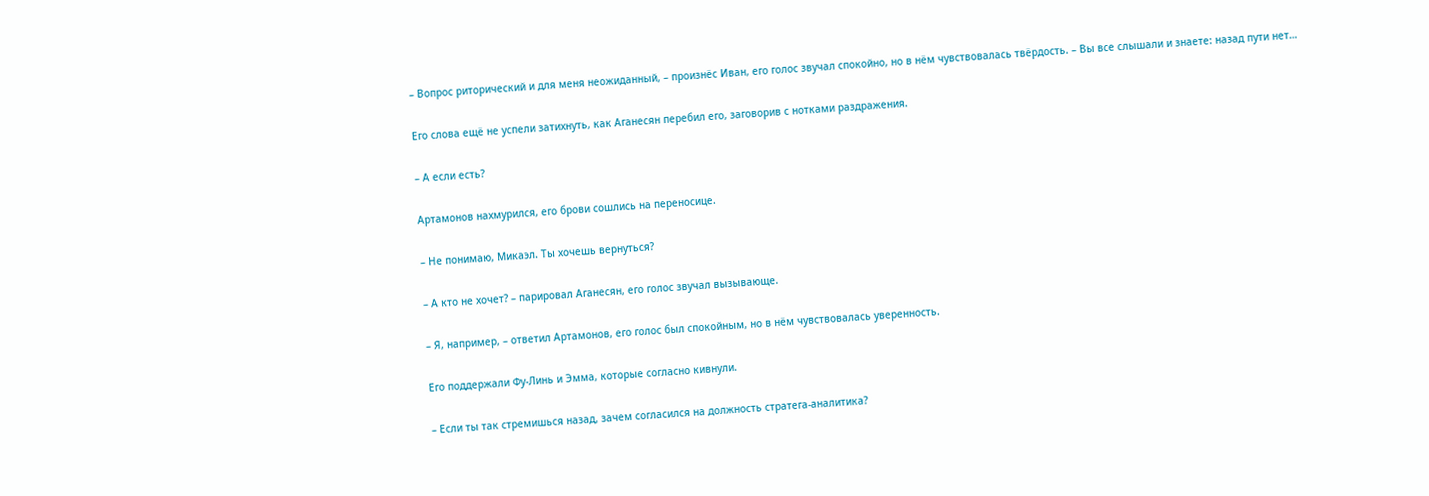– Вопрос риторический и для меня неожиданный, – произнёс Иван, его голос звучал спокойно, но в нём чувствовалась твёрдость. – Вы все слышали и знаете: назад пути нет…

Его слова ещё не успели затихнуть, как Аганесян перебил его, заговорив с нотками раздражения.

– А если есть?

Артамонов нахмурился, его брови сошлись на переносице.

– Не понимаю, Микаэл. Ты хочешь вернуться?

– А кто не хочет? – парировал Аганесян, его голос звучал вызывающе.

– Я, например, – ответил Артамонов, его голос был спокойным, но в нём чувствовалась уверенность.

Его поддержали Фу-Линь и Эмма, которые согласно кивнули.

– Если ты так стремишься назад, зачем согласился на должность стратега-аналитика?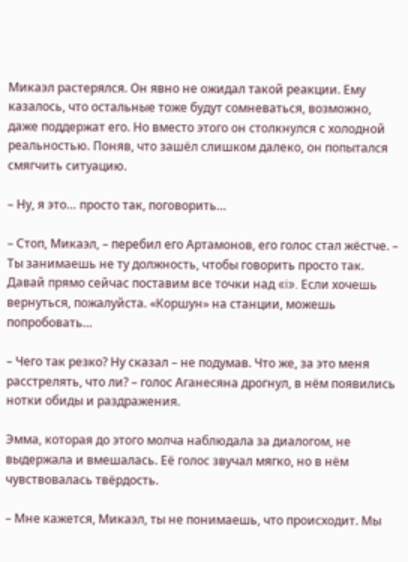Микаэл растерялся. Он явно не ожидал такой реакции. Ему казалось, что остальные тоже будут сомневаться, возможно, даже поддержат его. Но вместо этого он столкнулся с холодной реальностью. Поняв, что зашёл слишком далеко, он попытался смягчить ситуацию.

– Ну, я это… просто так, поговорить…

– Стоп, Микаэл, – перебил его Артамонов, его голос стал жёстче. – Ты занимаешь не ту должность, чтобы говорить просто так. Давай прямо сейчас поставим все точки над «i». Если хочешь вернуться, пожалуйста. «Коршун» на станции, можешь попробовать…

– Чего так резко? Ну сказал – не подумав. Что же, за это меня расстрелять, что ли? – голос Аганесяна дрогнул, в нём появились нотки обиды и раздражения.

Эмма, которая до этого молча наблюдала за диалогом, не выдержала и вмешалась. Её голос звучал мягко, но в нём чувствовалась твёрдость.

– Мне кажется, Микаэл, ты не понимаешь, что происходит. Мы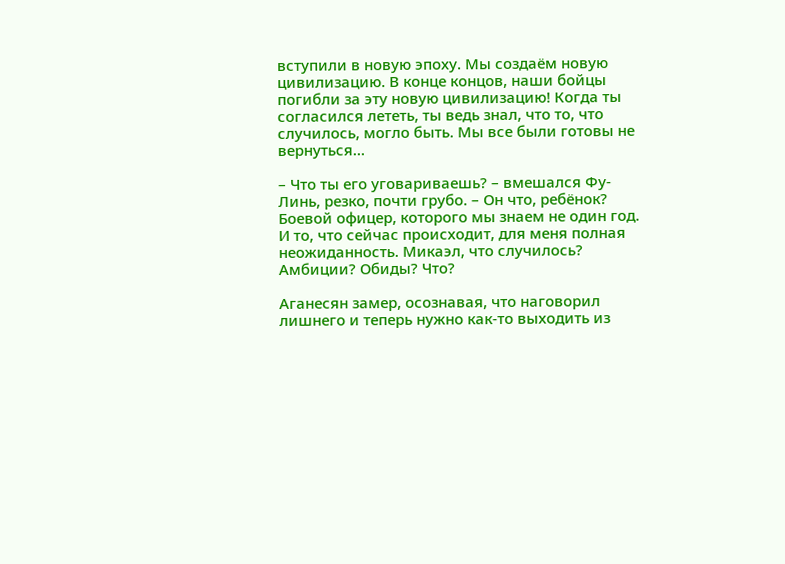вступили в новую эпоху. Мы создаём новую цивилизацию. В конце концов, наши бойцы погибли за эту новую цивилизацию! Когда ты согласился лететь, ты ведь знал, что то, что случилось, могло быть. Мы все были готовы не вернуться…

– Что ты его уговариваешь? – вмешался Фу-Линь, резко, почти грубо. – Он что, ребёнок? Боевой офицер, которого мы знаем не один год. И то, что сейчас происходит, для меня полная неожиданность. Микаэл, что случилось? Амбиции? Обиды? Что?

Аганесян замер, осознавая, что наговорил лишнего и теперь нужно как-то выходить из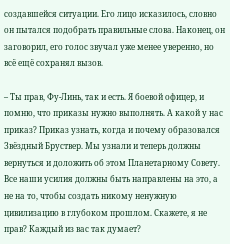создавшейся ситуации. Его лицо исказилось, словно он пытался подобрать правильные слова. Наконец, он заговорил, его голос звучал уже менее уверенно, но всё ещё сохранял вызов.

– Ты прав, Фу-Линь, так и есть. Я боевой офицер, и помню, что приказы нужно выполнять. А какой у нас приказ? Приказ узнать, когда и почему образовался Звёздный Бруствер. Мы узнали и теперь должны вернуться и доложить об этом Планетарному Совету. Все наши усилия должны быть направлены на это, а не на то, чтобы создать никому ненужную цивилизацию в глубоком прошлом. Скажете, я не прав? Каждый из вас так думает?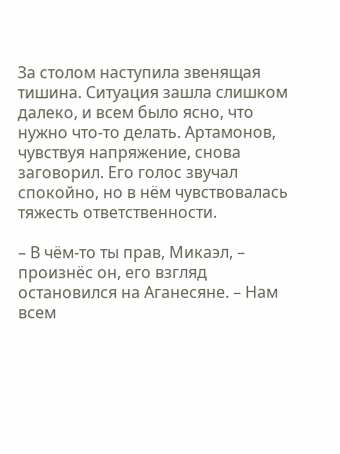За столом наступила звенящая тишина. Ситуация зашла слишком далеко, и всем было ясно, что нужно что-то делать. Артамонов, чувствуя напряжение, снова заговорил. Его голос звучал спокойно, но в нём чувствовалась тяжесть ответственности.

– В чём-то ты прав, Микаэл, – произнёс он, его взгляд остановился на Аганесяне. – Нам всем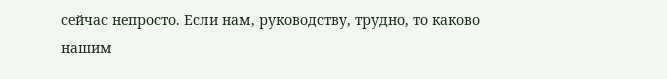сейчас непросто. Если нам, руководству, трудно, то каково нашим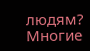людям? Многие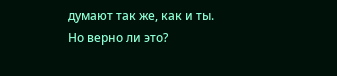думают так же, как и ты. Но верно ли это?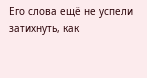Его слова ещё не успели затихнуть, как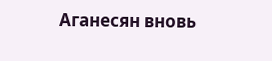Аганесян вновь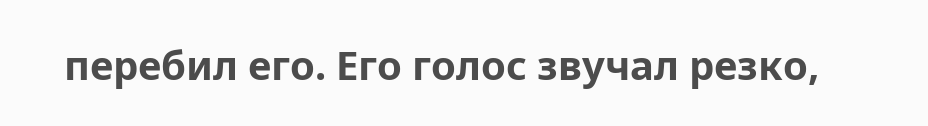перебил его. Его голос звучал резко,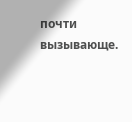почти вызывающе.